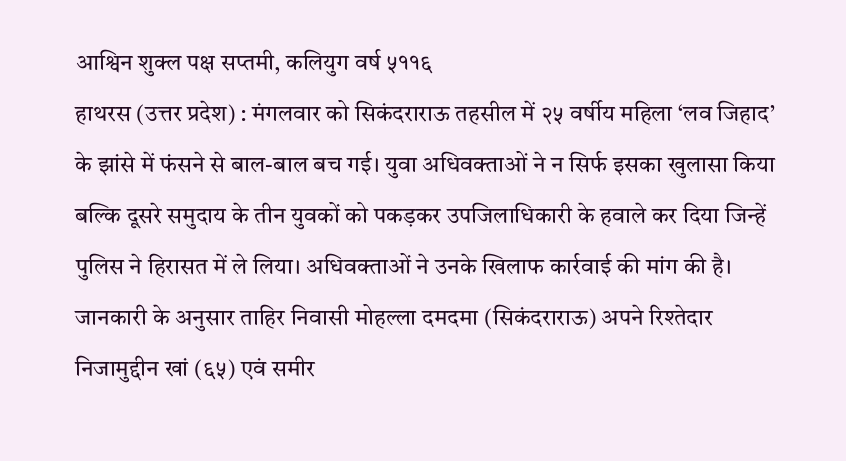आश्विन शुक्ल पक्ष सप्तमी, कलियुग वर्ष ५११६
हाथरस (उत्तर प्रदेश) : मंगलवार को सिकंदराराऊ तहसील में २५ वर्षीय महिला ‘लव जिहाद’ के झांसे में फंसने से बाल-बाल बच गई। युवा अधिवक्ताओं ने न सिर्फ इसका खुलासा किया बल्कि दूसरे समुदाय के तीन युवकों को पकड़कर उपजिलाधिकारी के हवाले कर दिया जिन्हें पुलिस ने हिरासत में ले लिया। अधिवक्ताओं ने उनके खिलाफ कार्रवाई की मांग की है।
जानकारी के अनुसार ताहिर निवासी मोहल्ला दमदमा (सिकंदराराऊ) अपने रिश्तेदार निजामुद्दीन खां (६५) एवं समीर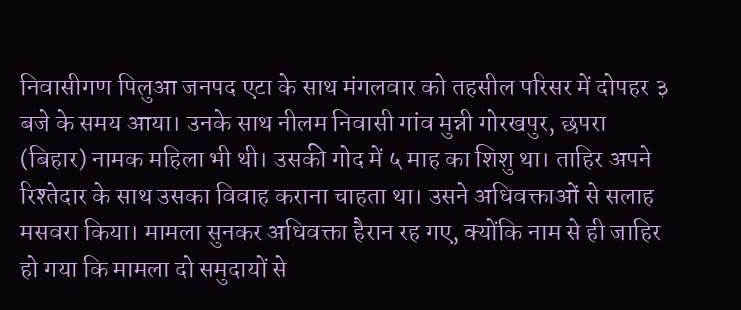निवासीगण पिलुआ जनपद एटा के साथ मंगलवार को तहसील परिसर में दोपहर ३ बजे के समय आया। उनके साथ नीलम निवासी गांव मुन्नी गोरखपुर, छपरा (बिहार) नामक महिला भी थी। उसकी गोद में ५ माह का शिशु था। ताहिर अपने रिश्तेदार के साथ उसका विवाह कराना चाहता था। उसने अधिवक्ताओं से सलाह मसवरा किया। मामला सुनकर अधिवक्ता हैरान रह गए, क्योंकि नाम से ही जाहिर हो गया कि मामला दो समुदायों से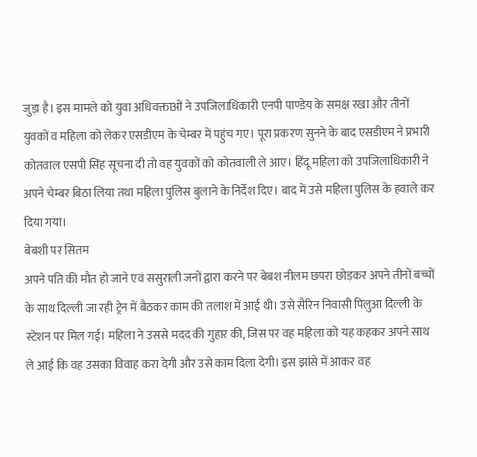जुड़ा है। इस मामले को युवा अधिवक्ताओं ने उपजिलाधिकारी एनपी पाण्डेय के समक्ष रखा और तीनों युवकों व महिला को लेकर एसडीएम के चेम्बर में पहुंच गए। पूरा प्रकरण सुनने के बाद एसडीएम ने प्रभारी कोतवाल एसपी सिंह सूचना दी तो वह युवकों को कोतवाली ले आए। हिंदू महिला को उपजिलाधिकारी ने अपने चेम्बर बिठा लिया तथा महिला पुलिस बुलाने के निर्देश दिए। बाद में उसे महिला पुलिस के हवाले कर दिया गया।
बेबशी पर सितम
अपने पति की मौत हो जाने एवं ससुराली जनों द्वारा करने पर बेबश नीलम छपरा छोड़कर अपने तीनों बच्चों के साथ दिल्ली जा रही ट्रेन में बैठकर काम की तलाश में आई थी। उसे सैरिन निवासी पिलुआ दिल्ली के स्टेशन पर मिल गई। महिला ने उससे मदद की गुहार की, जिस पर वह महिला को यह कहकर अपने साथ ले आई कि वह उसका विवाह करा देगी और उसे काम दिला देगी। इस झांसे में आकर वह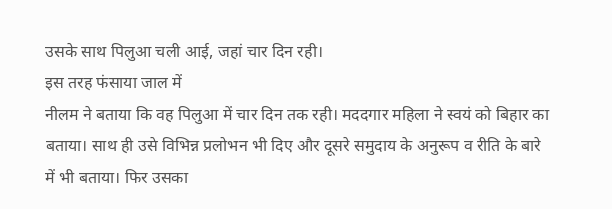उसके साथ पिलुआ चली आई, जहां चार दिन रही।
इस तरह फंसाया जाल में
नीलम ने बताया कि वह पिलुआ में चार दिन तक रही। मददगार महिला ने स्वयं को बिहार का बताया। साथ ही उसे विभिन्न प्रलोभन भी दिए और दूसरे समुदाय के अनुरूप व रीति के बारे में भी बताया। फिर उसका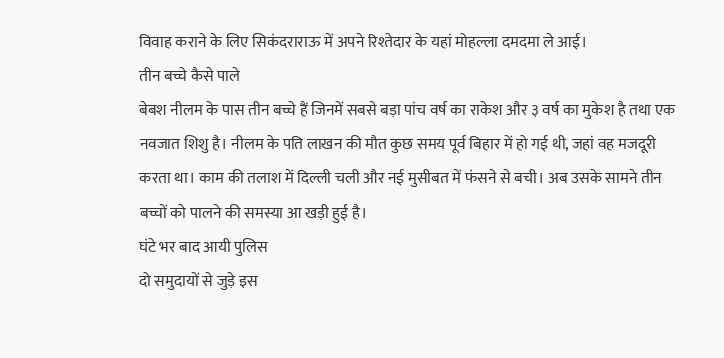विवाह कराने के लिए सिकंदराराऊ में अपने रिश्तेदार के यहां मोहल्ला दमदमा ले आई।
तीन बच्चे कैसे पाले
बेबश नीलम के पास तीन बच्चे हैं जिनमें सबसे बड़ा पांच वर्ष का राकेश और ३ वर्ष का मुकेश है तथा एक नवजात शिशु है। नीलम के पति लाखन की मौत कुछ समय पूर्व बिहार में हो गई थी, जहां वह मजदूरी करता था। काम की तलाश में दिल्ली चली और नई मुसीबत में फंसने से बची। अब उसके सामने तीन बच्चों को पालने की समस्या आ खड़ी हुई है।
घंटे भर बाद आयी पुलिस
दो समुदायों से जुड़े इस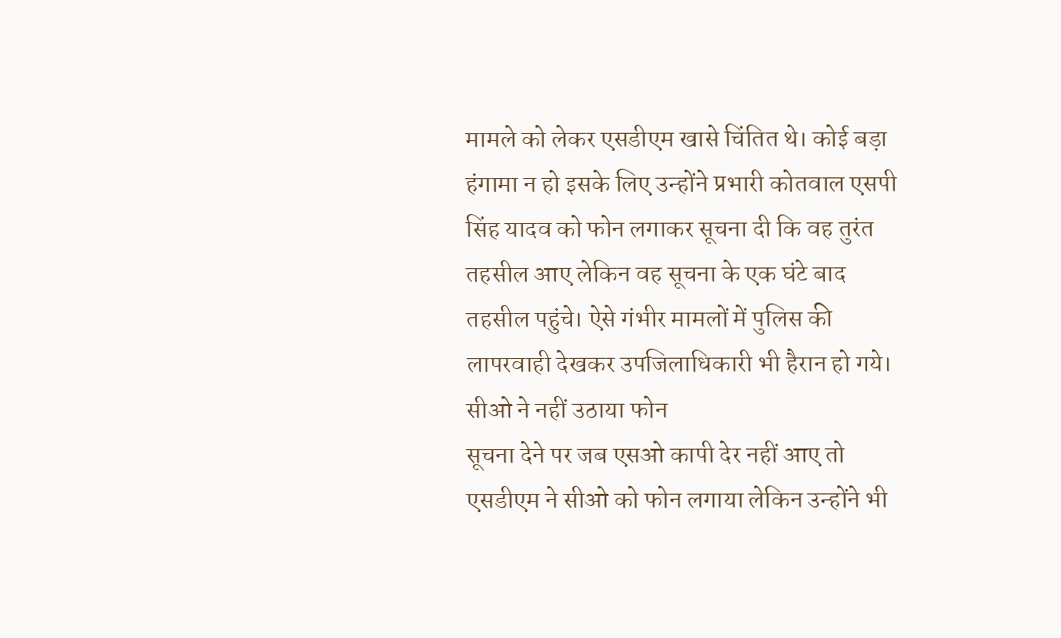मामले को लेकर एसडीएम खासे चिंतित थे। कोई बड़ा हंगामा न हो इसके लिए उन्होंने प्रभारी कोतवाल एसपी सिंह यादव को फोन लगाकर सूचना दी कि वह तुरंत तहसील आए लेकिन वह सूचना के एक घंटे बाद तहसील पहुंचे। ऐसे गंभीर मामलों में पुलिस की लापरवाही देखकर उपजिलाधिकारी भी हैरान हो गये।
सीओ ने नहीं उठाया फोन
सूचना देने पर जब एसओ कापी देर नहीं आए तो एसडीएम ने सीओ को फोन लगाया लेकिन उन्होंने भी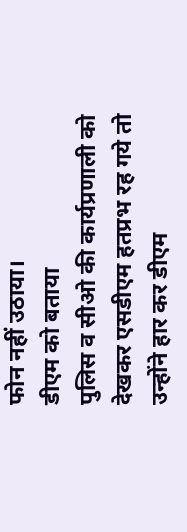फोन नहीं उठाया।
डीएम को बताया
पुलिस व सीओ की कार्यप्रणाली को देखकर एसडीएम हतप्रभ रह गये तो उन्होंने हार कर डीएम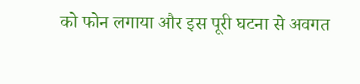को फोन लगाया और इस पूरी घटना से अवगत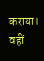कराया। वहीं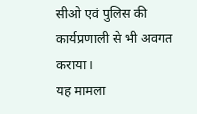सीओ एवं पुलिस की कार्यप्रणाली से भी अवगत कराया।
यह मामला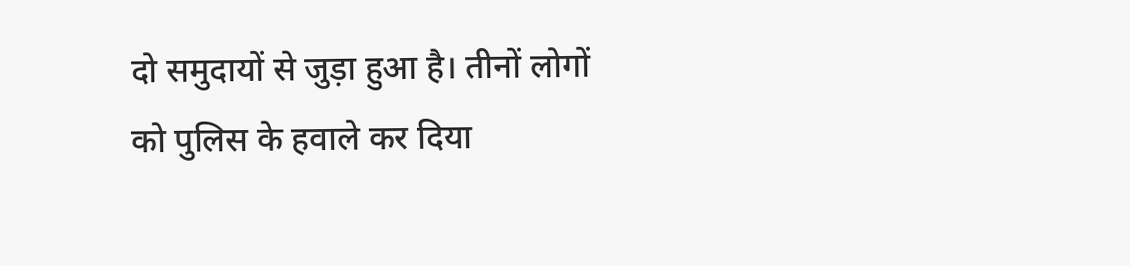दो समुदायों से जुड़ा हुआ है। तीनों लोगों को पुलिस के हवाले कर दिया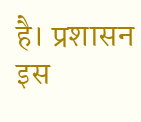है। प्रशासन इस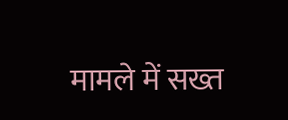मामले में सख्त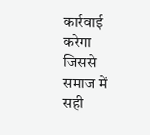कार्रवाई करेगा जिससे समाज में सही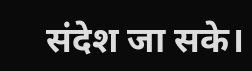संदेश जा सके।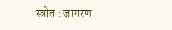स्त्रोत : जागरण